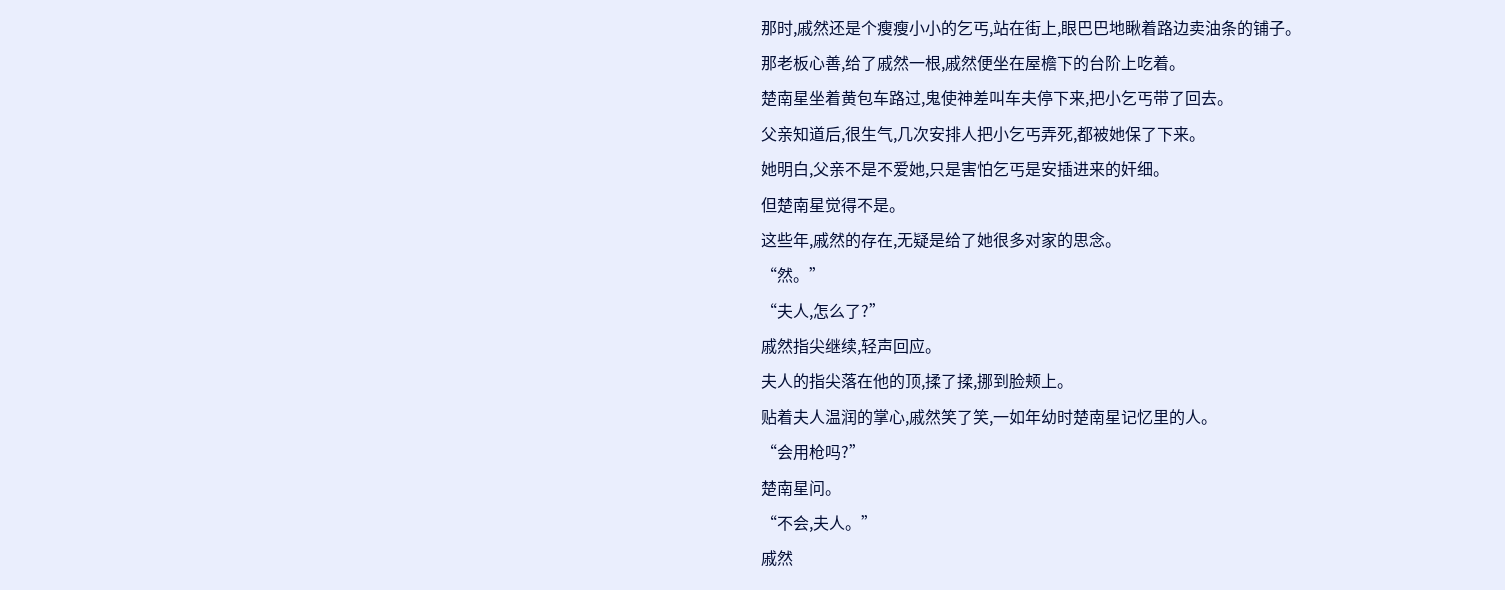那时,戚然还是个瘦瘦小小的乞丐,站在街上,眼巴巴地瞅着路边卖油条的铺子。
那老板心善,给了戚然一根,戚然便坐在屋檐下的台阶上吃着。
楚南星坐着黄包车路过,鬼使神差叫车夫停下来,把小乞丐带了回去。
父亲知道后,很生气,几次安排人把小乞丐弄死,都被她保了下来。
她明白,父亲不是不爱她,只是害怕乞丐是安插进来的奸细。
但楚南星觉得不是。
这些年,戚然的存在,无疑是给了她很多对家的思念。
“然。”
“夫人,怎么了?”
戚然指尖继续,轻声回应。
夫人的指尖落在他的顶,揉了揉,挪到脸颊上。
贴着夫人温润的掌心,戚然笑了笑,一如年幼时楚南星记忆里的人。
“会用枪吗?”
楚南星问。
“不会,夫人。”
戚然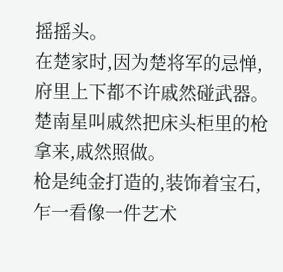摇摇头。
在楚家时,因为楚将军的忌惮,府里上下都不许戚然碰武器。
楚南星叫戚然把床头柜里的枪拿来,戚然照做。
枪是纯金打造的,装饰着宝石,乍一看像一件艺术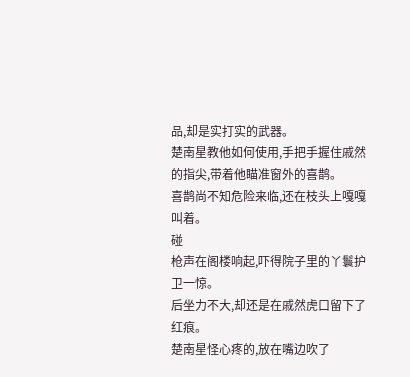品,却是实打实的武器。
楚南星教他如何使用,手把手握住戚然的指尖,带着他瞄准窗外的喜鹊。
喜鹊尚不知危险来临,还在枝头上嘎嘎叫着。
碰
枪声在阁楼响起,吓得院子里的丫鬟护卫一惊。
后坐力不大,却还是在戚然虎口留下了红痕。
楚南星怪心疼的,放在嘴边吹了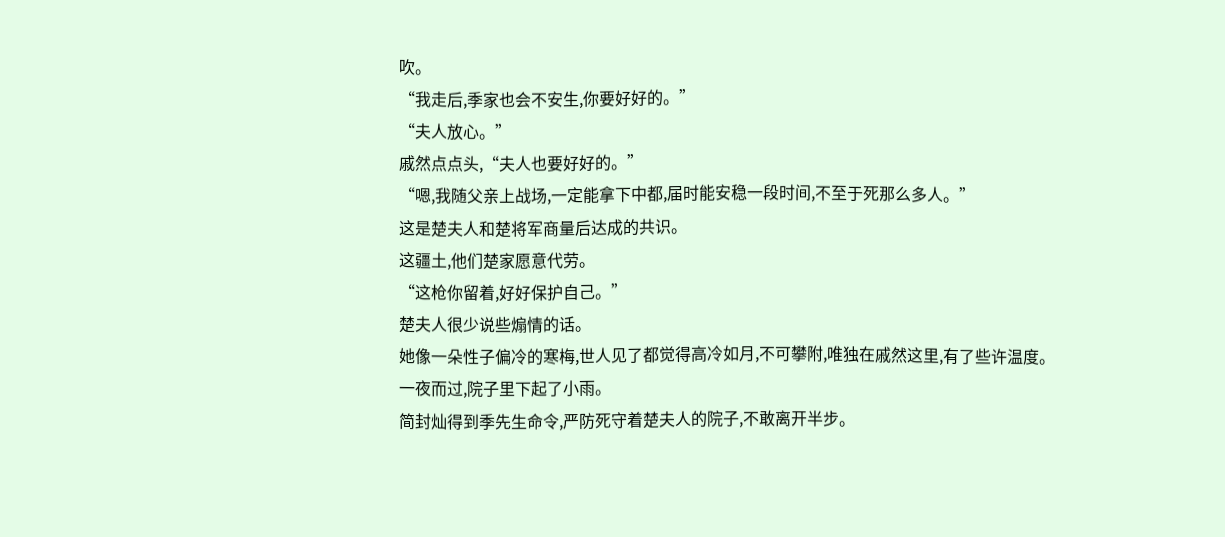吹。
“我走后,季家也会不安生,你要好好的。”
“夫人放心。”
戚然点点头,“夫人也要好好的。”
“嗯,我随父亲上战场,一定能拿下中都,届时能安稳一段时间,不至于死那么多人。”
这是楚夫人和楚将军商量后达成的共识。
这疆土,他们楚家愿意代劳。
“这枪你留着,好好保护自己。”
楚夫人很少说些煽情的话。
她像一朵性子偏冷的寒梅,世人见了都觉得高冷如月,不可攀附,唯独在戚然这里,有了些许温度。
一夜而过,院子里下起了小雨。
简封灿得到季先生命令,严防死守着楚夫人的院子,不敢离开半步。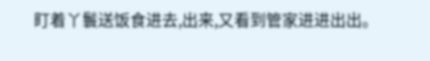盯着丫鬟送饭食进去,出来,又看到管家进进出出。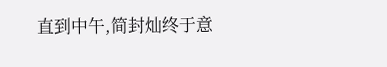直到中午,简封灿终于意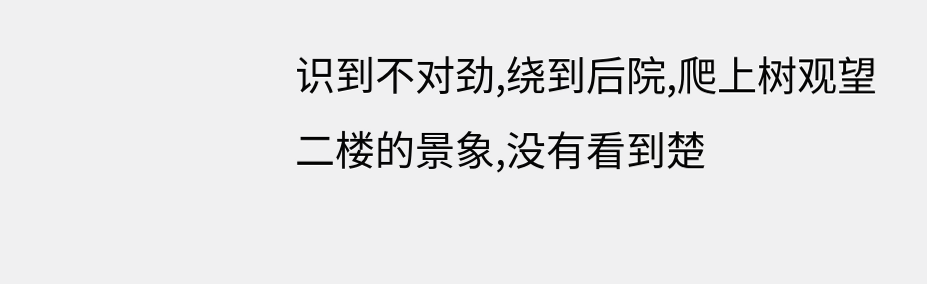识到不对劲,绕到后院,爬上树观望二楼的景象,没有看到楚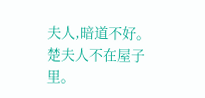夫人,暗道不好。
楚夫人不在屋子里。